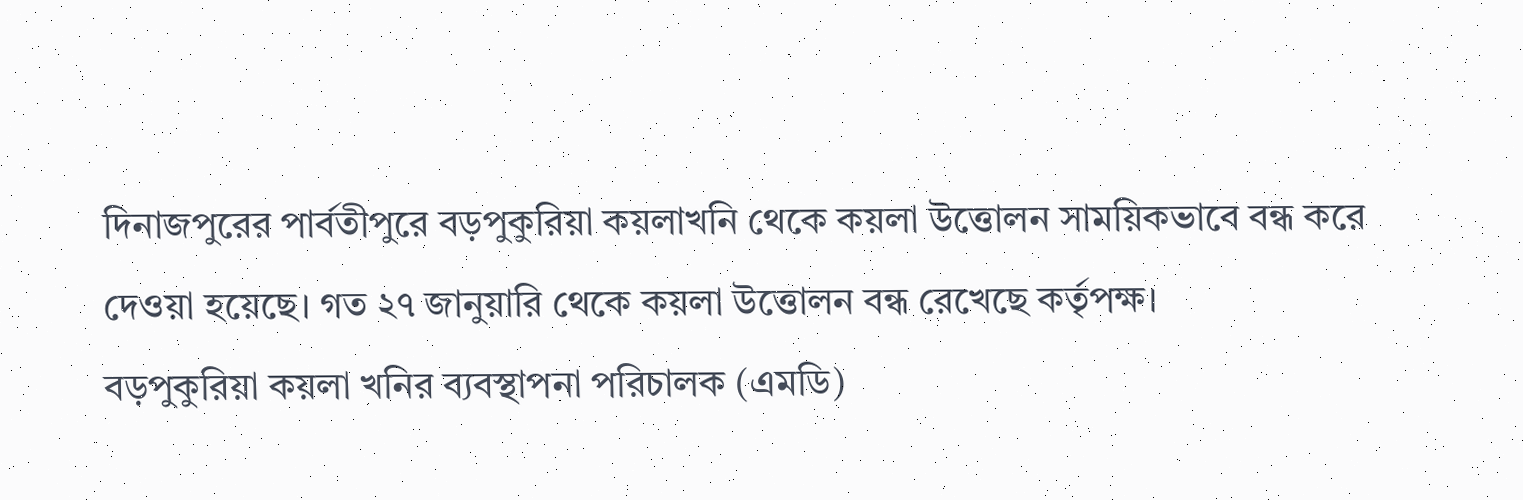দিনাজপুরের পার্বতীপুরে বড়পুকুরিয়া কয়লাখনি থেকে কয়লা উত্তোলন সাময়িকভাবে বন্ধ করে দেওয়া হয়েছে। গত ২৭ জানুয়ারি থেকে কয়লা উত্তোলন বন্ধ রেখেছে কর্তৃপক্ষ।
বড়পুকুরিয়া কয়লা খনির ব্যবস্থাপনা পরিচালক (এমডি)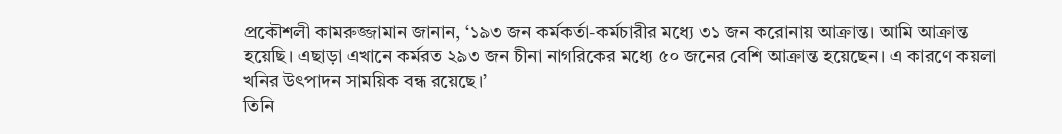প্রকৌশলী কামরুজ্জামান জানান, ‘১৯৩ জন কর্মকর্তা-কর্মচারীর মধ্যে ৩১ জন করোনায় আক্রান্ত। আমি আক্রান্ত হয়েছি। এছাড়া এখানে কর্মরত ২৯৩ জন চীনা নাগরিকের মধ্যে ৫০ জনের বেশি আক্রান্ত হয়েছেন। এ কারণে কয়লা খনির উৎপাদন সাময়িক বন্ধ রয়েছে।’
তিনি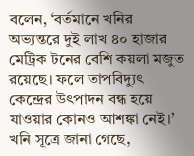বলেন, ‘বর্তমানে খনির অভ্যন্তরে দুই লাখ ৪০ হাজার মেট্রিক টনের বেশি কয়লা মজুত রয়েছে। ফলে তাপবিদ্যুৎ কেন্দ্রের উৎপাদন বন্ধ হয়ে যাওয়ার কোনও আশঙ্কা নেই।’
খনি সূত্রে জানা গেছে,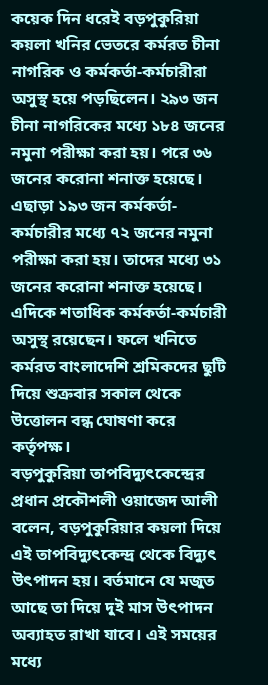কয়েক দিন ধরেই বড়পুকুরিয়া কয়লা খনির ভেতরে কর্মরত চীনা নাগরিক ও কর্মকর্তা-কর্মচারীরা অসুস্থ হয়ে পড়ছিলেন। ২৯৩ জন চীনা নাগরিকের মধ্যে ১৮৪ জনের নমুনা পরীক্ষা করা হয়। পরে ৩৬ জনের করোনা শনাক্ত হয়েছে। এছাড়া ১৯৩ জন কর্মকর্তা-কর্মচারীর মধ্যে ৭২ জনের নমুনা পরীক্ষা করা হয়। তাদের মধ্যে ৩১ জনের করোনা শনাক্ত হয়েছে।
এদিকে শতাধিক কর্মকর্তা-কর্মচারী অসুস্থ রয়েছেন। ফলে খনিতে কর্মরত বাংলাদেশি শ্রমিকদের ছুটি দিয়ে শুক্রবার সকাল থেকে উত্তোলন বন্ধ ঘোষণা করে কর্তৃপক্ষ।
বড়পুকুরিয়া তাপবিদ্যুৎকেন্দ্রের প্রধান প্রকৌশলী ওয়াজেদ আলী বলেন, বড়পুকুরিয়ার কয়লা দিয়ে এই তাপবিদ্যুৎকেন্দ্র থেকে বিদ্যুৎ উৎপাদন হয়। বর্তমানে যে মজুত আছে তা দিয়ে দুই মাস উৎপাদন অব্যাহত রাখা যাবে। এই সময়ের মধ্যে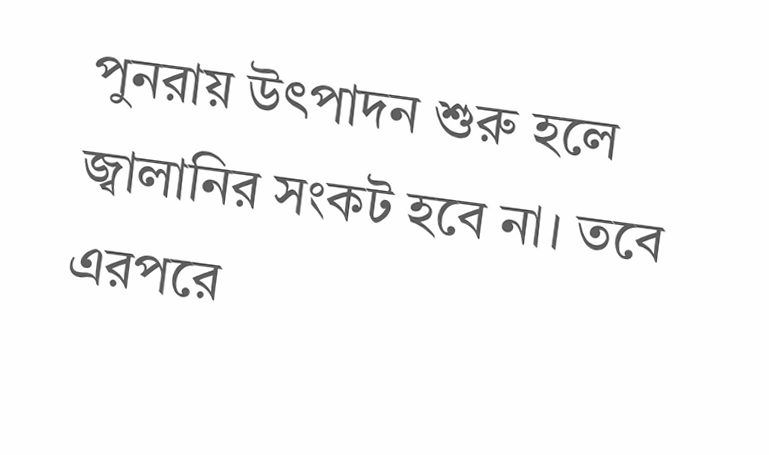পুনরায় উৎপাদন শুরু হলে জ্বালানির সংকট হবে না। তবে এরপরে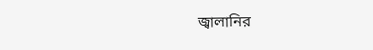জ্বালানির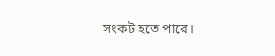সংকট হতে পারে।